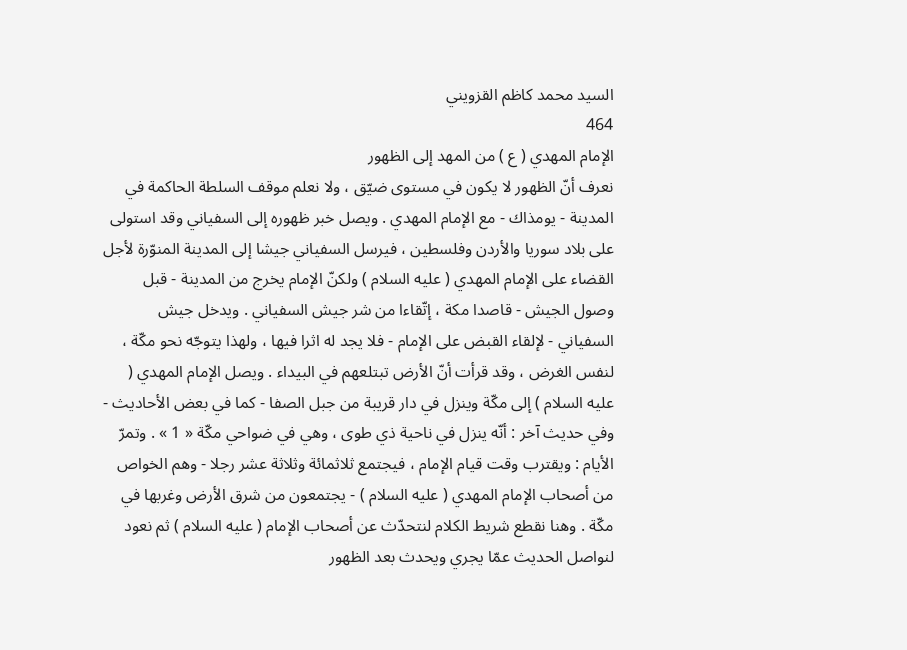السيد محمد كاظم القزويني
464
الإمام المهدي ( ع ) من المهد إلى الظهور
نعرف أنّ الظهور لا يكون في مستوى ضيّق ، ولا نعلم موقف السلطة الحاكمة في المدينة - يومذاك - مع الإمام المهدي . ويصل خبر ظهوره إلى السفياني وقد استولى على بلاد سوريا والأردن وفلسطين ، فيرسل السفياني جيشا إلى المدينة المنوّرة لأجل القضاء على الإمام المهدي ( عليه السلام ) ولكنّ الإمام يخرج من المدينة - قبل وصول الجيش - قاصدا مكة ، إتّقاءا من شر جيش السفياني . ويدخل جيش السفياني - لإلقاء القبض على الإمام - فلا يجد له اثرا فيها ، ولهذا يتوجّه نحو مكّة ، لنفس الغرض ، وقد قرأت أنّ الأرض تبتلعهم في البيداء . ويصل الإمام المهدي ( عليه السلام ) إلى مكّة وينزل في دار قريبة من جبل الصفا - كما في بعض الأحاديث - وفي حديث آخر : أنّه ينزل في ناحية ذي طوى ، وهي في ضواحي مكّة « 1 » . وتمرّ الأيام : ويقترب وقت قيام الإمام ، فيجتمع ثلاثمائة وثلاثة عشر رجلا - وهم الخواص من أصحاب الإمام المهدي ( عليه السلام ) - يجتمعون من شرق الأرض وغربها في مكّة . وهنا نقطع شريط الكلام لنتحدّث عن أصحاب الإمام ( عليه السلام ) ثم نعود لنواصل الحديث عمّا يجري ويحدث بعد الظهور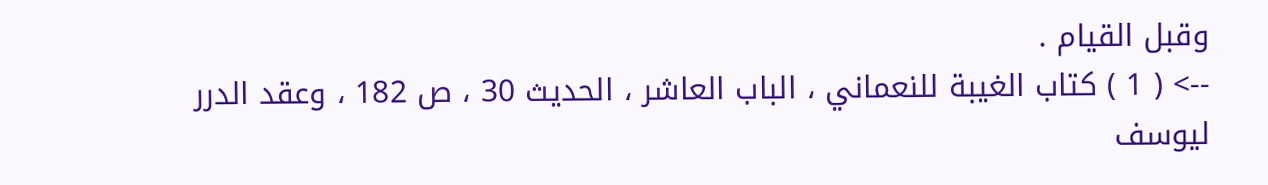وقبل القيام .
--> ( 1 ) كتاب الغيبة للنعماني ، الباب العاشر ، الحديث 30 ، ص 182 ، وعقد الدرر ليوسف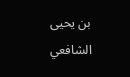بن يحيى الشافعي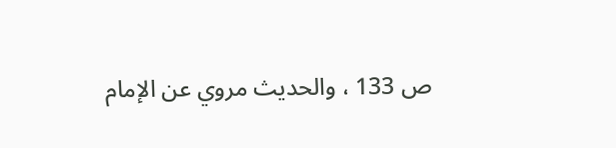ص 133 ، والحديث مروي عن الإمام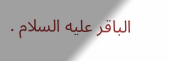الباقر عليه السلام .